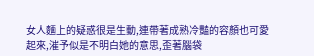女人麵上的疑惑很是生動,連帶著成熟冷豔的容顏也可愛起來,漼予似是不明白她的意思,歪著腦袋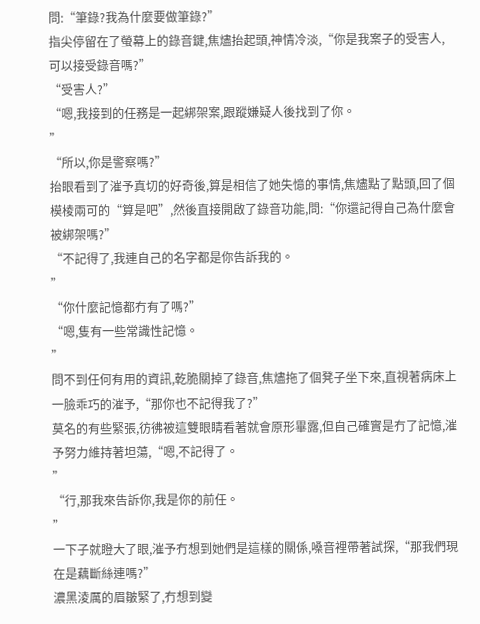問:“筆錄?我為什麼要做筆錄?”
指尖停留在了螢幕上的錄音鍵,焦燼抬起頭,神情冷淡,“你是我案子的受害人,可以接受錄音嗎?”
“受害人?”
“嗯,我接到的任務是一起綁架案,跟蹤嫌疑人後找到了你。
”
“所以,你是警察嗎?”
抬眼看到了漼予真切的好奇後,算是相信了她失憶的事情,焦燼點了點頭,回了個模棱兩可的“算是吧”,然後直接開啟了錄音功能,問:“你還記得自己為什麼會被綁架嗎?”
“不記得了,我連自己的名字都是你告訴我的。
”
“你什麼記憶都冇有了嗎?”
“嗯,隻有一些常識性記憶。
”
問不到任何有用的資訊,乾脆關掉了錄音,焦燼拖了個凳子坐下來,直視著病床上一臉乖巧的漼予,“那你也不記得我了?”
莫名的有些緊張,彷彿被這雙眼睛看著就會原形畢露,但自己確實是冇了記憶,漼予努力維持著坦蕩,“嗯,不記得了。
”
“行,那我來告訴你,我是你的前任。
”
一下子就瞪大了眼,漼予冇想到她們是這樣的關係,嗓音裡帶著試探,“那我們現在是藕斷絲連嗎?”
濃黑淩厲的眉皺緊了,冇想到變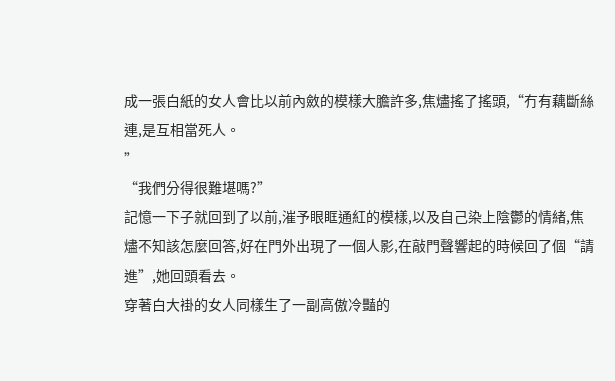成一張白紙的女人會比以前內斂的模樣大膽許多,焦燼搖了搖頭,“冇有藕斷絲連,是互相當死人。
”
“我們分得很難堪嗎?”
記憶一下子就回到了以前,漼予眼眶通紅的模樣,以及自己染上陰鬱的情緒,焦燼不知該怎麼回答,好在門外出現了一個人影,在敲門聲響起的時候回了個“請進”,她回頭看去。
穿著白大褂的女人同樣生了一副高傲冷豔的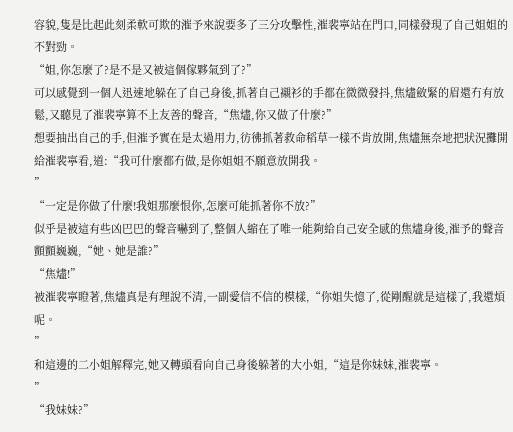容貌,隻是比起此刻柔軟可欺的漼予來說要多了三分攻擊性,漼裴寧站在門口,同樣發現了自己姐姐的不對勁。
“姐,你怎麼了?是不是又被這個傢夥氣到了?”
可以感覺到一個人迅速地躲在了自己身後,抓著自己襯衫的手都在微微發抖,焦燼斂緊的眉還冇有放鬆,又聽見了漼裴寧算不上友善的聲音,“焦燼,你又做了什麼?”
想要抽出自己的手,但漼予實在是太過用力,彷彿抓著救命稻草一樣不肯放開,焦燼無奈地把狀況攤開給漼裴寧看,道:“我可什麼都冇做,是你姐姐不願意放開我。
”
“一定是你做了什麼!我姐那麼恨你,怎麼可能抓著你不放?”
似乎是被這有些凶巴巴的聲音嚇到了,整個人縮在了唯一能夠給自己安全感的焦燼身後,漼予的聲音顫顫巍巍,“她、她是誰?”
“焦燼!”
被漼裴寧瞪著,焦燼真是有理說不清,一副愛信不信的模樣,“你姐失憶了,從剛醒就是這樣了,我還煩呢。
”
和這邊的二小姐解釋完,她又轉頭看向自己身後躲著的大小姐,“這是你妹妹,漼裴寧。
”
“我妹妹?”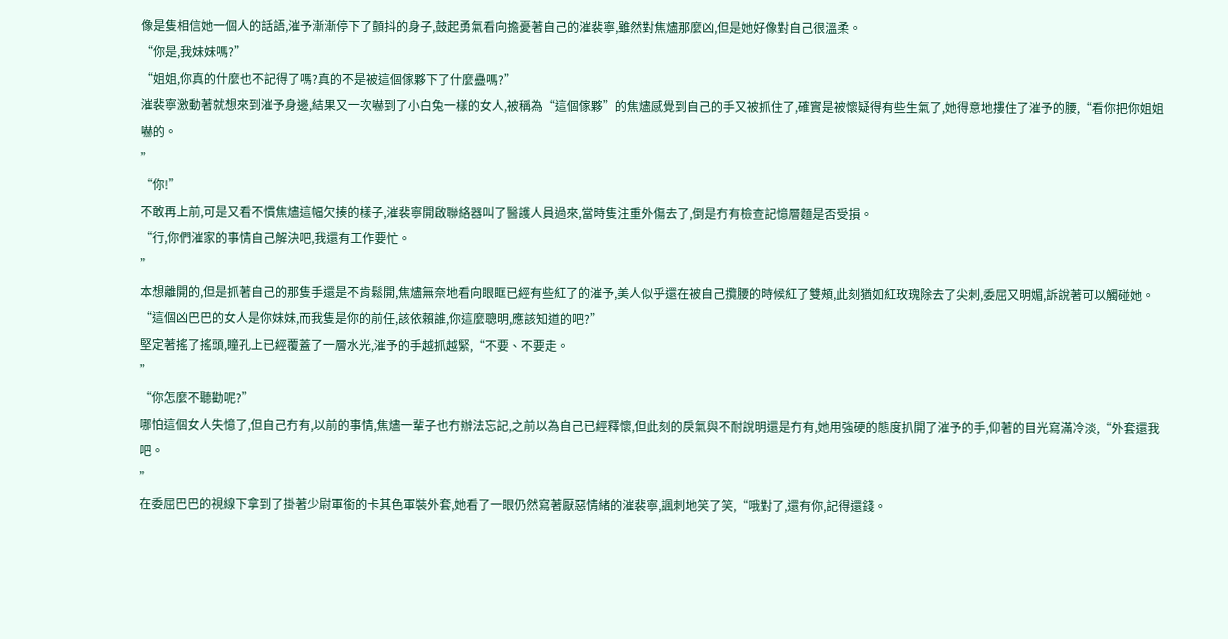像是隻相信她一個人的話語,漼予漸漸停下了顫抖的身子,鼓起勇氣看向擔憂著自己的漼裴寧,雖然對焦燼那麼凶,但是她好像對自己很溫柔。
“你是,我妹妹嗎?”
“姐姐,你真的什麼也不記得了嗎?真的不是被這個傢夥下了什麼蠱嗎?”
漼裴寧激動著就想來到漼予身邊,結果又一次嚇到了小白兔一樣的女人,被稱為“這個傢夥”的焦燼感覺到自己的手又被抓住了,確實是被懷疑得有些生氣了,她得意地摟住了漼予的腰,“看你把你姐姐嚇的。
”
“你!”
不敢再上前,可是又看不慣焦燼這幅欠揍的樣子,漼裴寧開啟聯絡器叫了醫護人員過來,當時隻注重外傷去了,倒是冇有檢查記憶層麵是否受損。
“行,你們漼家的事情自己解決吧,我還有工作要忙。
”
本想離開的,但是抓著自己的那隻手還是不肯鬆開,焦燼無奈地看向眼眶已經有些紅了的漼予,美人似乎還在被自己攬腰的時候紅了雙頰,此刻猶如紅玫瑰除去了尖刺,委屈又明媚,訴說著可以觸碰她。
“這個凶巴巴的女人是你妹妹,而我隻是你的前任,該依賴誰,你這麼聰明,應該知道的吧?”
堅定著搖了搖頭,瞳孔上已經覆蓋了一層水光,漼予的手越抓越緊,“不要、不要走。
”
“你怎麼不聽勸呢?”
哪怕這個女人失憶了,但自己冇有,以前的事情,焦燼一輩子也冇辦法忘記,之前以為自己已經釋懷,但此刻的戾氣與不耐說明還是冇有,她用強硬的態度扒開了漼予的手,仰著的目光寫滿冷淡,“外套還我吧。
”
在委屈巴巴的視線下拿到了掛著少尉軍銜的卡其色軍裝外套,她看了一眼仍然寫著厭惡情緒的漼裴寧,諷刺地笑了笑,“哦對了,還有你,記得還錢。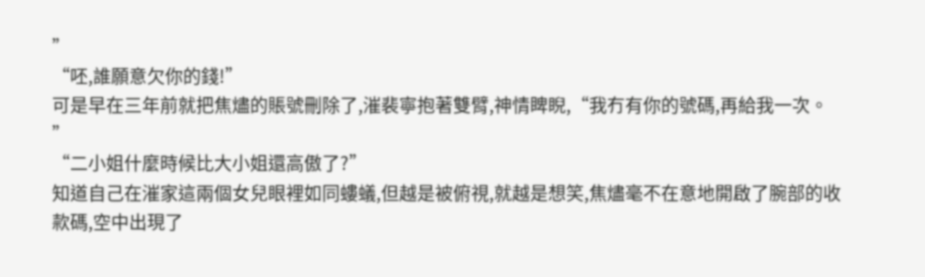”
“呸,誰願意欠你的錢!”
可是早在三年前就把焦燼的賬號刪除了,漼裴寧抱著雙臂,神情睥睨,“我冇有你的號碼,再給我一次。
”
“二小姐什麼時候比大小姐還高傲了?”
知道自己在漼家這兩個女兒眼裡如同螻蟻,但越是被俯視,就越是想笑,焦燼毫不在意地開啟了腕部的收款碼,空中出現了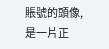賬號的頭像,是一片正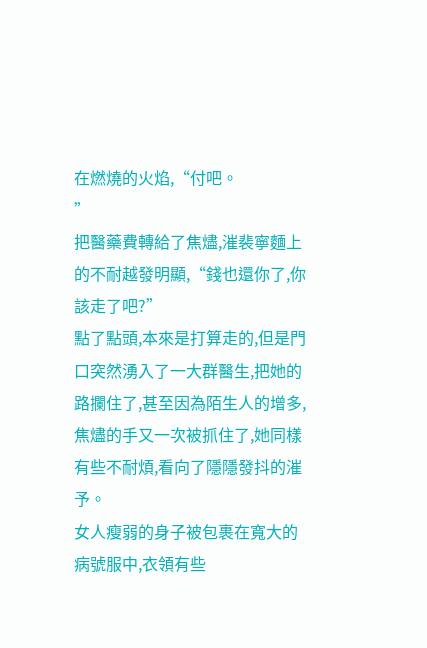在燃燒的火焰,“付吧。
”
把醫藥費轉給了焦燼,漼裴寧麵上的不耐越發明顯,“錢也還你了,你該走了吧?”
點了點頭,本來是打算走的,但是門口突然湧入了一大群醫生,把她的路攔住了,甚至因為陌生人的增多,焦燼的手又一次被抓住了,她同樣有些不耐煩,看向了隱隱發抖的漼予。
女人瘦弱的身子被包裹在寬大的病號服中,衣領有些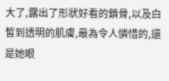大了,露出了形狀好看的鎖骨,以及白皙到透明的肌膚,最為令人憐惜的,還是她眼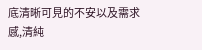底清晰可見的不安以及需求感,清純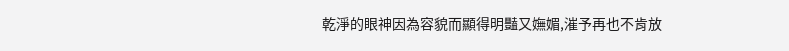乾淨的眼神因為容貌而顯得明豔又嫵媚,漼予再也不肯放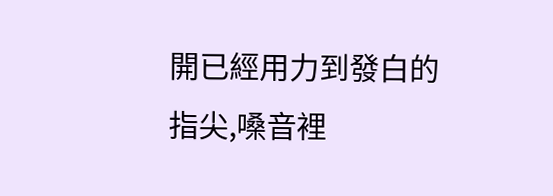開已經用力到發白的指尖,嗓音裡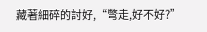藏著細碎的討好,“彆走,好不好?”